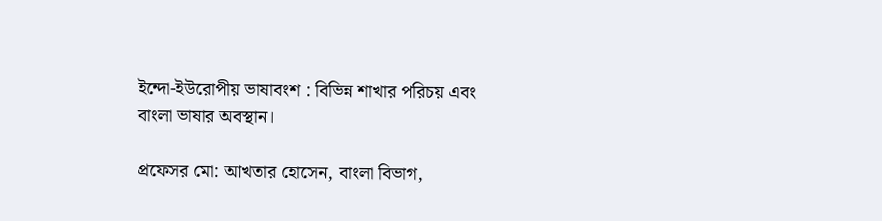ইন্দো-ইউরোপীয় ভাষাবংশ : বিভিন্ন শাখার পরিচয় এবং বাংলা ভাষার অবস্থান।

প্রফেসর মো: আখতার হোসেন, বাংলা বিভাগ,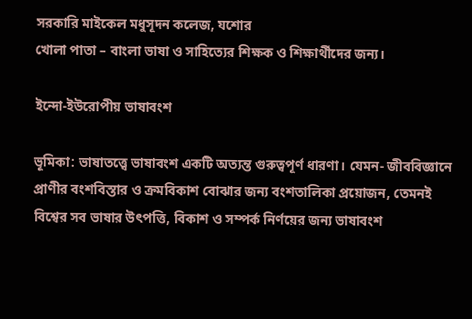সরকারি মাইকেল মধুসূদন কলেজ, যশোর
খোলা পাতা – বাংলা ভাষা ও সাহিত্যের শিক্ষক ও শিক্ষার্থীদের জন্য।

ইন্দো-ইউরোপীয় ভাষাবংশ

ভূমিকা: ভাষাতত্ত্বে ভাষাবংশ একটি অত্যন্ত গুরুত্বপূর্ণ ধারণা। যেমন- জীববিজ্ঞানে প্রাণীর বংশবিস্তার ও ক্রমবিকাশ বোঝার জন্য বংশতালিকা প্রয়োজন, তেমনই বিশ্বের সব ভাষার উৎপত্তি, বিকাশ ও সম্পর্ক নির্ণয়ের জন্য ভাষাবংশ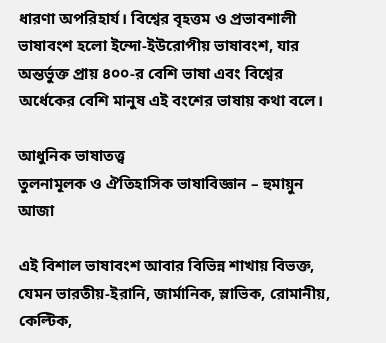ধারণা অপরিহার্য। বিশ্বের বৃহত্তম ও প্রভাবশালী ভাষাবংশ হলো ইন্দো-ইউরোপীয় ভাষাবংশ, যার অন্তর্ভুক্ত প্রায় ৪০০-র বেশি ভাষা এবং বিশ্বের অর্ধেকের বেশি মানুষ এই বংশের ভাষায় কথা বলে।

আধুনিক ভাষাতত্ত্ব
তুলনামূলক ও ঐতিহাসিক ভাষাবিজ্ঞান – হুমায়ুন আজা

এই বিশাল ভাষাবংশ আবার বিভিন্ন শাখায় বিভক্ত, যেমন ভারতীয়-ইরানি, জার্মানিক, স্লাভিক, রোমানীয়, কেল্টিক,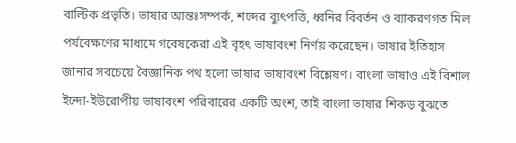বাল্টিক প্রভৃতি। ভাষার আন্তঃসম্পর্ক, শব্দের ব্যুৎপত্তি, ধ্বনির বিবর্তন ও ব্যাকরণগত মিল পর্যবেক্ষণের মাধ্যমে গবেষকেরা এই বৃহৎ ভাষাবংশ নির্ণয় করেছেন। ভাষার ইতিহাস জানার সবচেয়ে বৈজ্ঞানিক পথ হলো ভাষার ভাষাবংশ বিশ্লেষণ। বাংলা ভাষাও এই বিশাল ইন্দো-ইউরোপীয় ভাষাবংশ পরিবারের একটি অংশ, তাই বাংলা ভাষার শিকড় বুঝতে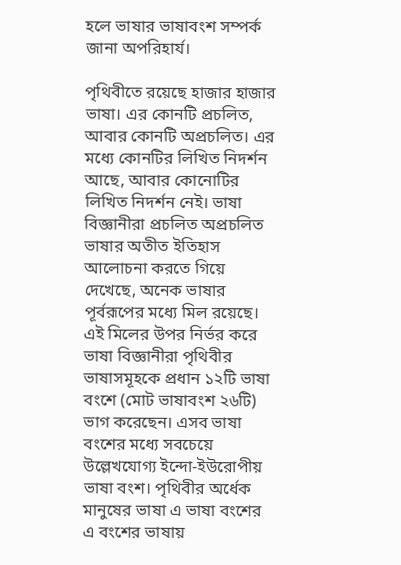হলে ভাষার ভাষাবংশ সম্পর্ক জানা অপরিহার্য।

পৃথিবীতে রয়েছে হাজার হাজার ভাষা। এর কোনটি প্রচলিত, আবার কোনটি অপ্রচলিত। এর মধ্যে কোনটির লিখিত নিদর্শন আছে, আবার কোনোটির লিখিত নিদর্শন নেই। ভাষা বিজ্ঞানীরা প্রচলিত অপ্রচলিত ভাষার অতীত ইতিহাস আলোচনা করতে গিয়ে দেখেছে, অনেক ভাষার পূর্বরূপের মধ্যে মিল রয়েছে। এই মিলের উপর নির্ভর করে ভাষা বিজ্ঞানীরা পৃথিবীর ভাষাসমূহকে প্রধান ১২টি ভাষা বংশে (মোট ভাষাবংশ ২৬টি) ভাগ করেছেন। এসব ভাষা বংশের মধ্যে সবচেয়ে উল্লেখযোগ্য ইন্দো-ইউরোপীয় ভাষা বংশ। পৃথিবীর অর্ধেক মানুষের ভাষা এ ভাষা বংশের এ বংশের ভাষায়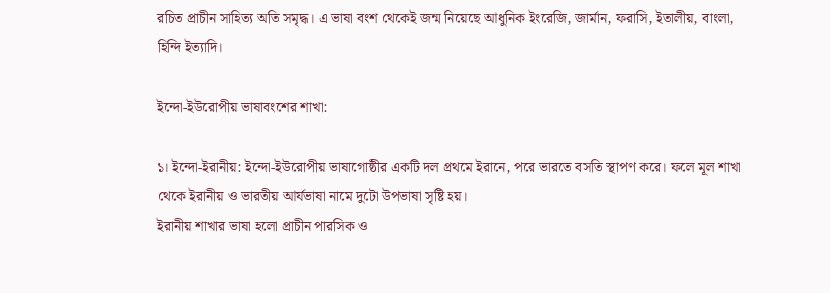রচিত প্রাচীন সাহিত্য অতি সমৃদ্ধ। এ ভাষা বংশ থেকেই জন্ম নিয়েছে আধুনিক ইংরেজি, জার্মান, ফরাসি, ইতালীয়, বাংলা, হিন্দি ইত্যাদি।

ইন্দো-ইউরোপীয় ভাষাবংশের শাখা:

১। ইন্দো-ইরানীয়: ইন্দো-ইউরোপীয় ভাষাগোষ্ঠীর একটি দল প্রথমে ইরানে, পরে ভারতে বসতি স্থাপণ করে। ফলে মূল শাখা থেকে ইরানীয় ও ভারতীয় আর্যভাষা নামে দুটো উপভাষা সৃষ্টি হয়।
ইরানীয় শাখার ভাষা হলো প্রাচীন পারসিক ও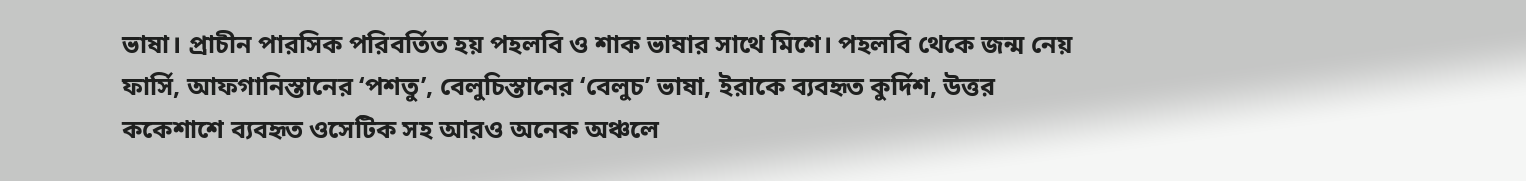ভাষা। প্রাচীন পারসিক পরিবর্তিত হয় পহলবি ও শাক ভাষার সাথে মিশে। পহলবি থেকে জন্ম নেয় ফার্সি, আফগানিস্তানের ‘পশতু’, বেলুচিস্তানের ‘বেলুচ’ ভাষা, ইরাকে ব্যবহৃত কুর্দিশ, উত্তর ককেশাশে ব্যবহৃত ওসেটিক সহ আরও অনেক অঞ্চলে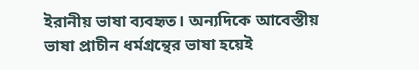ইরানীয় ভাষা ব্যবহৃত। অন্যদিকে আবেস্তীয় ভাষা প্রাচীন ধর্মগ্রন্থের ভাষা হয়েই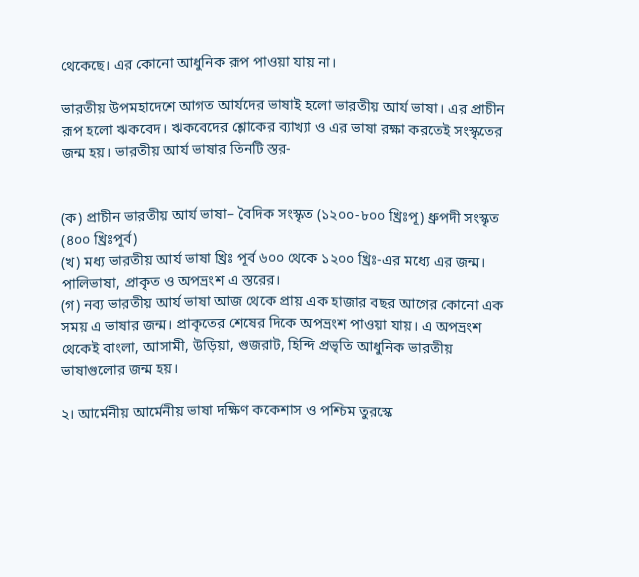থেকেছে। এর কোনো আধুনিক রূপ পাওয়া যায় না।

ভারতীয় উপমহাদেশে আগত আর্যদের ভাষাই হলো ভারতীয় আর্য ভাষা। এর প্রাচীন রূপ হলো ঋকবেদ। ঋকবেদের শ্লোকের ব্যাখ্যা ও এর ভাষা রক্ষা করতেই সংস্কৃতের জন্ম হয়। ভারতীয় আর্য ভাষার তিনটি স্তর-


(ক) প্রাচীন ভারতীয় আর্য ভাষা– বৈদিক সংস্কৃত (১২০০-৮০০ খ্রিঃপূ) ধ্রুপদী সংস্কৃত (৪০০ খ্রিঃপূর্ব)
(খ) মধ্য ভারতীয় আর্য ভাষা খ্রিঃ পূর্ব ৬০০ থেকে ১২০০ খ্রিঃ-এর মধ্যে এর জন্ম। পালিভাষা, প্রাকৃত ও অপভ্রংশ এ স্তরের।
(গ) নব্য ভারতীয় আর্য ভাষা আজ থেকে প্রায় এক হাজার বছর আগের কোনো এক সময় এ ভাষার জন্ম। প্রাকৃতের শেষের দিকে অপভ্রংশ পাওয়া যায়। এ অপভ্রংশ থেকেই বাংলা, আসামী, উড়িয়া, গুজরাট, হিন্দি প্রভৃতি আধুনিক ভারতীয় ভাষাগুলোর জন্ম হয়।

২। আর্মেনীয় আর্মেনীয় ভাষা দক্ষিণ ককেশাস ও পশ্চিম তুরস্কে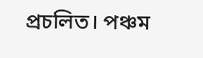প্রচলিত। পঞ্চম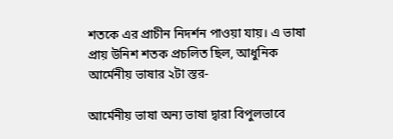শতকে এর প্রাচীন নিদর্শন পাওয়া যায়। এ ভাষা প্রায় উনিশ শতক প্রচলিত ছিল, আধুনিক আর্মেনীয় ভাষার ২টা স্তর-

আর্মেনীয় ভাষা অন্য ভাষা দ্বারা বিপুলভাবে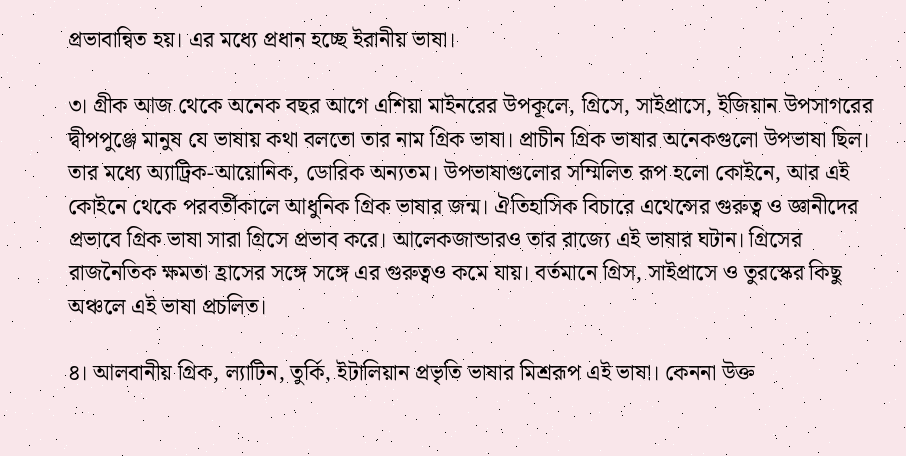প্রভাবান্বিত হয়। এর মধ্যে প্রধান হচ্ছে ইরানীয় ভাষা।

৩। গ্রীক আজ থেকে অনেক বছর আগে এশিয়া মাইনরের উপকূলে, গ্রিসে, সাইপ্রাসে, ইজিয়ান উপসাগরের দ্বীপপুঞ্জে মানুষ যে ভাষায় কথা বলতো তার নাম গ্রিক ভাষা। প্রাচীন গ্রিক ভাষার অনেকগুলো উপভাষা ছিল। তার মধ্যে অ্যাট্রিক-আয়োনিক, ডোরিক অন্যতম। উপভাষাগুলোর সম্মিলিত রূপ হলো কোইনে, আর এই কোইনে থেকে পরবর্তীকালে আধুনিক গ্রিক ভাষার জন্ম। ঐতিহাসিক বিচারে এথেন্সের গুরুত্ব ও জ্ঞানীদের প্রভাবে গ্রিক ভাষা সারা গ্রিসে প্রভাব করে। আলেকজান্ডারও তার রাজ্যে এই ভাষার ঘটান। গ্রিসের রাজনৈতিক ক্ষমতা হ্রাসের সঙ্গে সঙ্গে এর গুরুত্বও কমে যায়। বর্তমানে গ্রিস, সাইপ্রাসে ও তুরস্কের কিছু অঞ্চলে এই ভাষা প্রচলিত।

৪। আলবানীয় গ্রিক, ল্যাটিন, তুর্কি, ইটালিয়ান প্রভৃতি ভাষার মিশ্ররূপ এই ভাষা। কেননা উক্ত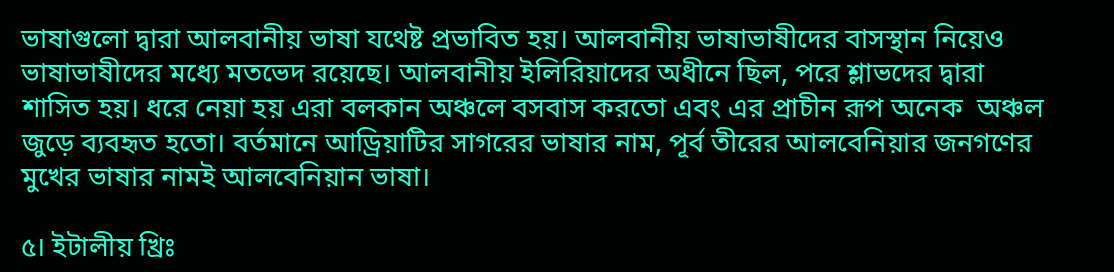ভাষাগুলো দ্বারা আলবানীয় ভাষা যথেষ্ট প্রভাবিত হয়। আলবানীয় ভাষাভাষীদের বাসস্থান নিয়েও ভাষাভাষীদের মধ্যে মতভেদ রয়েছে। আলবানীয় ইলিরিয়াদের অধীনে ছিল, পরে শ্লাভদের দ্বারা শাসিত হয়। ধরে নেয়া হয় এরা বলকান অঞ্চলে বসবাস করতো এবং এর প্রাচীন রূপ অনেক  অঞ্চল জুড়ে ব্যবহৃত হতো। বর্তমানে আড্রিয়াটির সাগরের ভাষার নাম, পূর্ব তীরের আলবেনিয়ার জনগণের মুখের ভাষার নামই আলবেনিয়ান ভাষা।

৫। ইটালীয় খ্রিঃ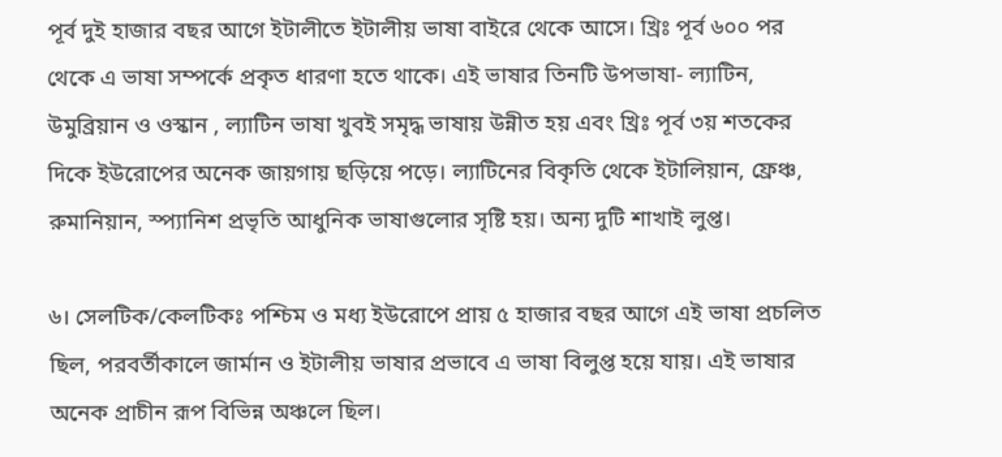পূর্ব দুই হাজার বছর আগে ইটালীতে ইটালীয় ভাষা বাইরে থেকে আসে। খ্রিঃ পূর্ব ৬০০ পর থেকে এ ভাষা সম্পর্কে প্রকৃত ধারণা হতে থাকে। এই ভাষার তিনটি উপভাষা- ল্যাটিন, উমুব্রিয়ান ও ওস্কান , ল্যাটিন ভাষা খুবই সমৃদ্ধ ভাষায় উন্নীত হয় এবং খ্রিঃ পূর্ব ৩য় শতকের দিকে ইউরোপের অনেক জায়গায় ছড়িয়ে পড়ে। ল্যাটিনের বিকৃতি থেকে ইটালিয়ান, ফ্রেঞ্চ, রুমানিয়ান, স্প্যানিশ প্রভৃতি আধুনিক ভাষাগুলোর সৃষ্টি হয়। অন্য দুটি শাখাই লুপ্ত।

৬। সেলটিক/কেলটিকঃ পশ্চিম ও মধ্য ইউরোপে প্রায় ৫ হাজার বছর আগে এই ভাষা প্রচলিত ছিল, পরবর্তীকালে জার্মান ও ইটালীয় ভাষার প্রভাবে এ ভাষা বিলুপ্ত হয়ে যায়। এই ভাষার অনেক প্রাচীন রূপ বিভিন্ন অঞ্চলে ছিল।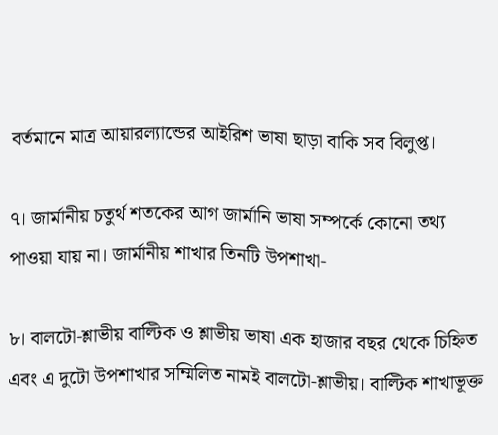বর্তমানে মাত্র আয়ারল্যান্ডের আইরিশ ভাষা ছাড়া বাকি সব বিলুপ্ত।

৭। জার্মানীয় চতুর্থ শতকের আগ জার্মানি ভাষা সম্পর্কে কোনো তথ্য পাওয়া যায় না। জার্মানীয় শাখার তিনটি উপশাখা-

৮। বালটো-শ্লাভীয় বাল্টিক ও শ্লাভীয় ভাষা এক হাজার বছর থেকে চিহ্নিত এবং এ দুটো উপশাখার সম্মিলিত নামই বালটো-শ্লাভীয়। বাল্টিক শাখাভূক্ত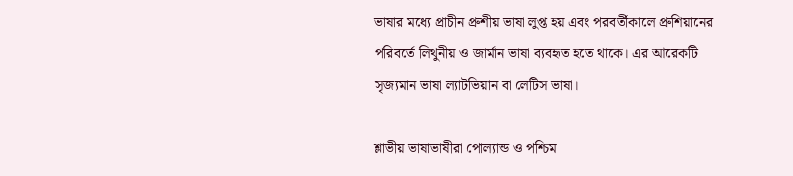ভাষার মধ্যে প্রাচীন প্রুশীয় ভাষা লুপ্ত হয় এবং পরবর্তীকালে প্রুশিয়ানের পরিবর্তে লিথুনীয় ও জার্মান ভাষা ব্যবহৃত হতে থাকে। এর আরেকটি সৃজ্যমান ভাষা ল্যাটভিয়ান বা লেটিস ভাষা।

শ্লাভীয় ভাষাভাষীরা পোল্যান্ড ও পশ্চিম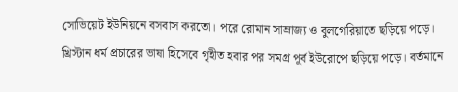সোভিয়েট ইউনিয়নে বসবাস করতো। পরে রোমান সাম্রাজ্য ও বুলগেরিয়াতে ছড়িয়ে পড়ে। খ্রিস্টান ধর্ম প্রচারের ভাষা হিসেবে গৃহীত হবার পর সমগ্র পূর্ব ইউরোপে ছড়িয়ে পড়ে। বর্তমানে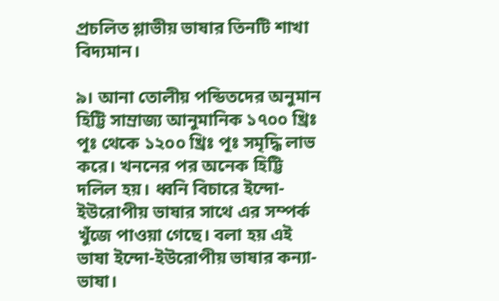প্রচলিত শ্লাভীয় ভাষার তিনটি শাখা বিদ্যমান।

৯। আনা তোলীয় পন্ডিতদের অনুমান হিট্টি সাম্রাজ্য আনুমানিক ১৭০০ খ্রিঃ পূঃ থেকে ১২০০ খ্রিঃ পূঃ সমৃদ্ধি লাভ করে। খননের পর অনেক হিট্টি দলিল হয়। ধ্বনি বিচারে ইন্দো-ইউরোপীয় ভাষার সাথে এর সম্পর্ক খুঁজে পাওয়া গেছে। বলা হয় এই ভাষা ইন্দো-ইউরোপীয় ভাষার কন্যা-ভাষা।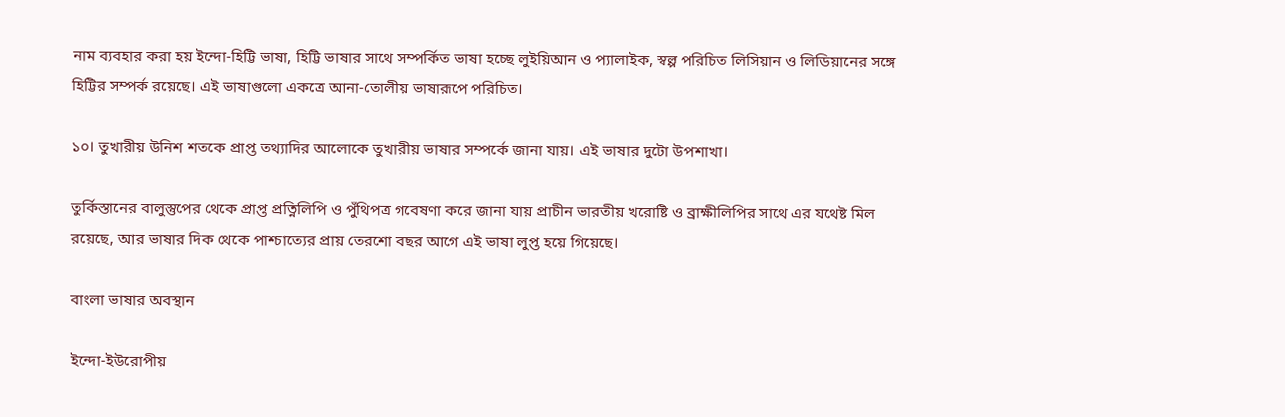নাম ব্যবহার করা হয় ইন্দো-হিট্টি ভাষা, হিট্টি ভাষার সাথে সম্পর্কিত ভাষা হচ্ছে লুইয়িআন ও প্যালাইক, স্বল্প পরিচিত লিসিয়ান ও লিডিয়ানের সঙ্গে হিট্টির সম্পর্ক রয়েছে। এই ভাষাগুলো একত্রে আনা-তোলীয় ভাষারূপে পরিচিত।

১০। তুখারীয় উনিশ শতকে প্রাপ্ত তথ্যাদির আলোকে তুখারীয় ভাষার সম্পর্কে জানা যায়। এই ভাষার দুটো উপশাখা।

তুর্কিস্তানের বালুস্তুপের থেকে প্রাপ্ত প্রত্নিলিপি ও পুঁথিপত্র গবেষণা করে জানা যায় প্রাচীন ভারতীয় খরোষ্টি ও ব্রাক্ষীলিপির সাথে এর যথেষ্ট মিল রয়েছে, আর ভাষার দিক থেকে পাশ্চাত্যের প্রায় তেরশো বছর আগে এই ভাষা লুপ্ত হয়ে গিয়েছে।

বাংলা ভাষার অবস্থান

ইন্দো-ইউরোপীয়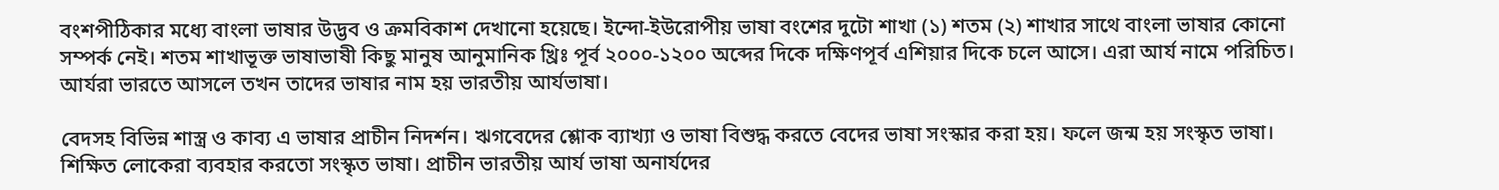বংশপীঠিকার মধ্যে বাংলা ভাষার উদ্ভব ও ক্রমবিকাশ দেখানো হয়েছে। ইন্দো-ইউরোপীয় ভাষা বংশের দুটো শাখা (১) শতম (২) শাখার সাথে বাংলা ভাষার কোনো সম্পর্ক নেই। শতম শাখাভূক্ত ভাষাভাষী কিছু মানুষ আনুমানিক খ্রিঃ পূর্ব ২০০০-১২০০ অব্দের দিকে দক্ষিণপূর্ব এশিয়ার দিকে চলে আসে। এরা আর্য নামে পরিচিত। আর্যরা ভারতে আসলে তখন তাদের ভাষার নাম হয় ভারতীয় আর্যভাষা।

বেদসহ বিভিন্ন শাস্ত্র ও কাব্য এ ভাষার প্রাচীন নিদর্শন। ঋগবেদের শ্লোক ব্যাখ্যা ও ভাষা বিশুদ্ধ করতে বেদের ভাষা সংস্কার করা হয়। ফলে জন্ম হয় সংস্কৃত ভাষা। শিক্ষিত লোকেরা ব্যবহার করতো সংস্কৃত ভাষা। প্রাচীন ভারতীয় আর্য ভাষা অনার্যদের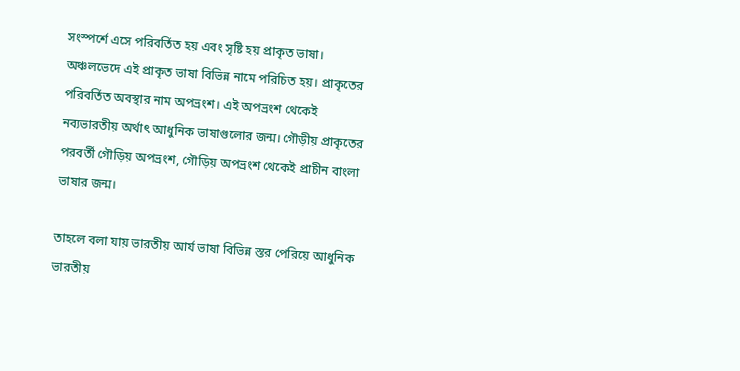সংস্পর্শে এসে পরিবর্তিত হয় এবং সৃষ্টি হয় প্রাকৃত ভাষা। অঞ্চলভেদে এই প্রাকৃত ভাষা বিভিন্ন নামে পরিচিত হয়। প্রাকৃতের পরিবর্তিত অবস্থার নাম অপভ্রংশ। এই অপভ্রংশ থেকেই নব্যভারতীয় অর্থাৎ আধুনিক ভাষাগুলোর জন্ম। গৌড়ীয় প্রাকৃতের পরবর্তী গৌড়িয় অপভ্রংশ, গৌড়িয় অপভ্রংশ থেকেই প্রাচীন বাংলা ভাষার জন্ম।

তাহলে বলা যায় ভারতীয় আর্য ভাষা বিভিন্ন স্তর পেরিয়ে আধুনিক ভারতীয়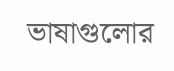ভাষাগুলোর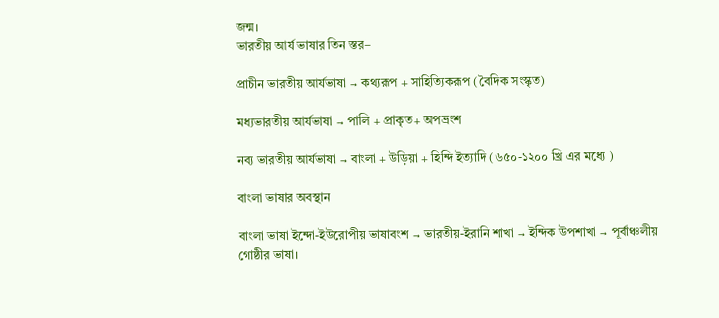জন্ম।
ভারতীয় আর্য ভাষার তিন স্তর–

প্রাচীন ভারতীয় আর্যভাষা → কথ্যরূপ + সাহিত্যিকরূপ (বৈদিক সংস্কৃত)

মধ্যভারতীয় আর্যভাষা → পালি + প্রাকৃত+ অপভ্রংশ

নব্য ভারতীয় আর্যভাষা → বাংলা + উড়িয়া + হিন্দি ইত্যাদি (৬৫০-১২০০ খ্রি এর মধ্যে )

বাংলা ভাষার অবস্থান

বাংলা ভাষা ইন্দো-ইউরোপীয় ভাষাবংশ → ভারতীয়-ইরানি শাখা → ইন্দিক উপশাখা → পূর্বাঞ্চলীয় গোষ্ঠীর ভাষা।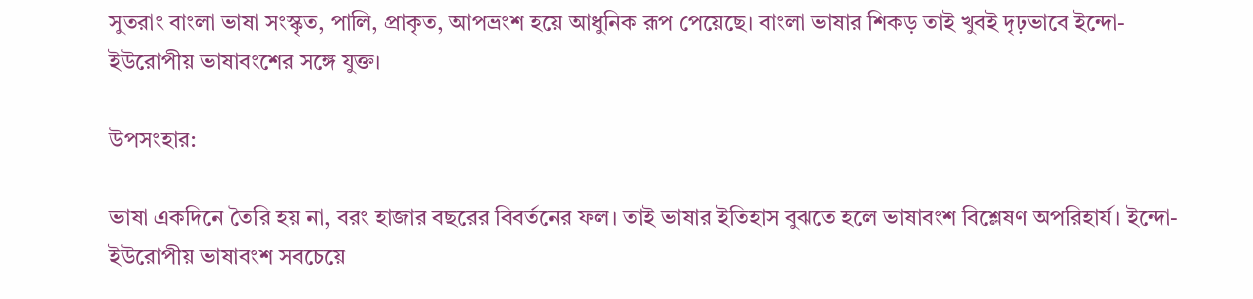সুতরাং বাংলা ভাষা সংস্কৃত, পালি, প্রাকৃত, আপভ্রংশ হয়ে আধুনিক রূপ পেয়েছে। বাংলা ভাষার শিকড় তাই খুবই দৃঢ়ভাবে ইন্দো-ইউরোপীয় ভাষাবংশের সঙ্গে যুক্ত।

উপসংহার:

ভাষা একদিনে তৈরি হয় না, বরং হাজার বছরের বিবর্তনের ফল। তাই ভাষার ইতিহাস বুঝতে হলে ভাষাবংশ বিশ্লেষণ অপরিহার্য। ইন্দো-ইউরোপীয় ভাষাবংশ সবচেয়ে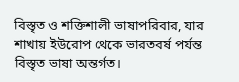বিস্তৃত ও শক্তিশালী ভাষাপরিবার, যার শাখায় ইউরোপ থেকে ভারতবর্ষ পর্যন্ত বিস্তৃত ভাষা অন্তর্গত।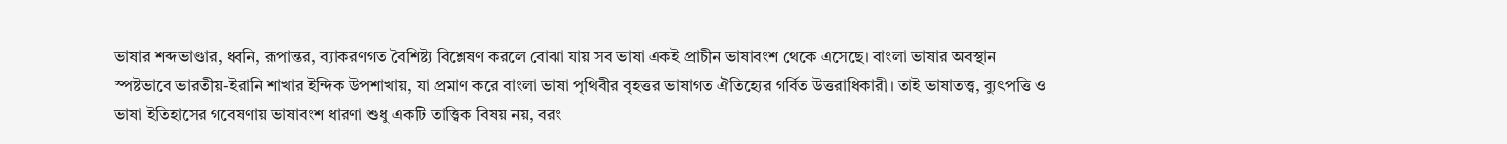ভাষার শব্দভাণ্ডার, ধ্বনি, রূপান্তর, ব্যাকরণগত বৈশিষ্ট্য বিশ্লেষণ করলে বোঝা যায় সব ভাষা একই প্রাচীন ভাষাবংশ থেকে এসেছে। বাংলা ভাষার অবস্থান স্পষ্টভাবে ভারতীয়-ইরানি শাখার ইন্দিক উপশাখায়, যা প্রমাণ করে বাংলা ভাষা পৃথিবীর বৃহত্তর ভাষাগত ঐতিহ্যের গর্বিত উত্তরাধিকারী। তাই ভাষাতত্ত্ব, ব্যুৎপত্তি ও ভাষা ইতিহাসের গবেষণায় ভাষাবংশ ধারণা শুধু একটি তাত্ত্বিক বিষয় নয়, বরং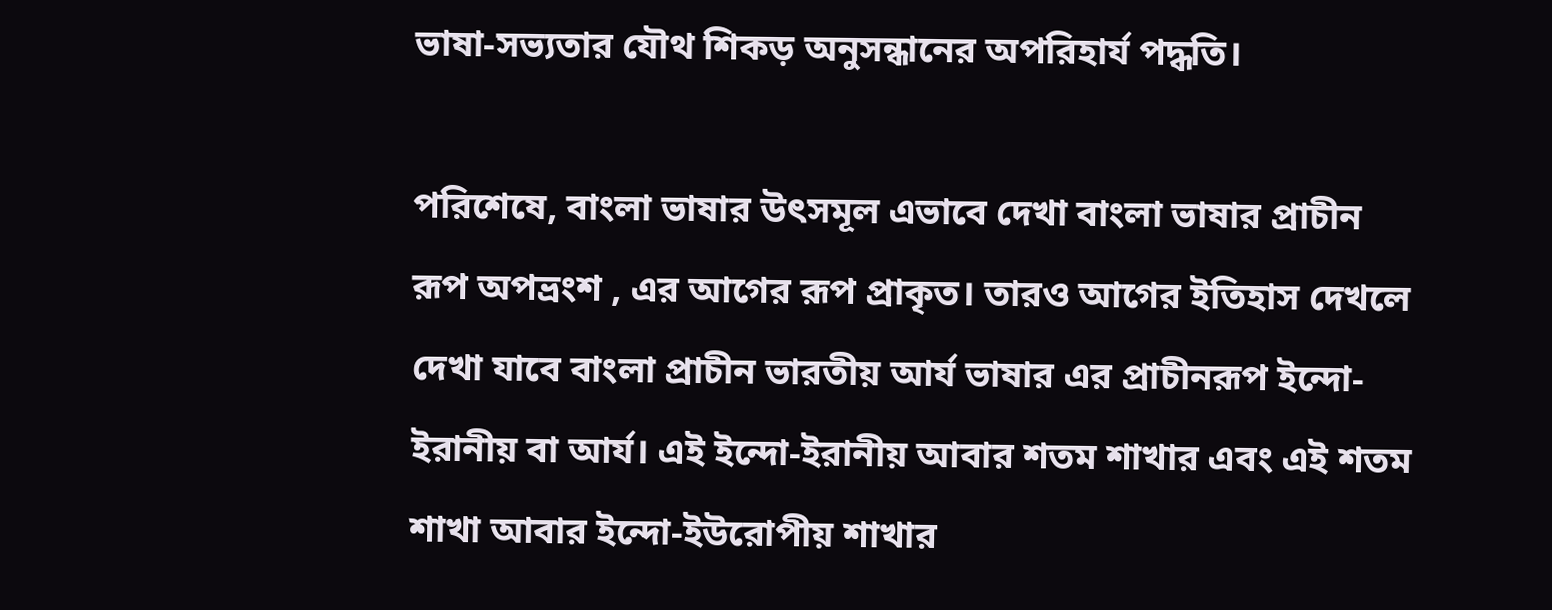ভাষা-সভ্যতার যৌথ শিকড় অনুসন্ধানের অপরিহার্য পদ্ধতি।

পরিশেষে, বাংলা ভাষার উৎসমূল এভাবে দেখা বাংলা ভাষার প্রাচীন রূপ অপভ্রংশ , এর আগের রূপ প্রাকৃত। তারও আগের ইতিহাস দেখলে দেখা যাবে বাংলা প্রাচীন ভারতীয় আর্য ভাষার এর প্রাচীনরূপ ইন্দো-ইরানীয় বা আর্য। এই ইন্দো-ইরানীয় আবার শতম শাখার এবং এই শতম শাখা আবার ইন্দো-ইউরোপীয় শাখার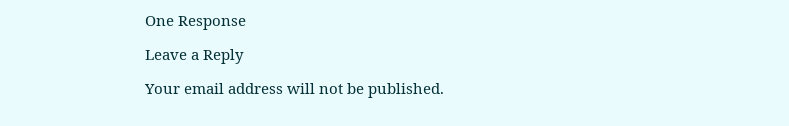One Response

Leave a Reply

Your email address will not be published.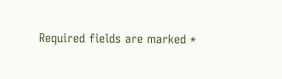Required fields are marked *